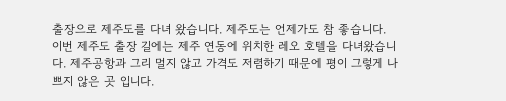출장으로 제주도를 다녀 왔습니다. 제주도는 언제가도 참 좋습니다. 이번 제주도 출장 길에는 제주 연동에 위치한 레오 호텔을 다녀왔습니다. 제주공항과 그리 멀지 않고 가격도 저렴하기 때문에 평이 그렇게 나쁘지 않은 곳 입니다.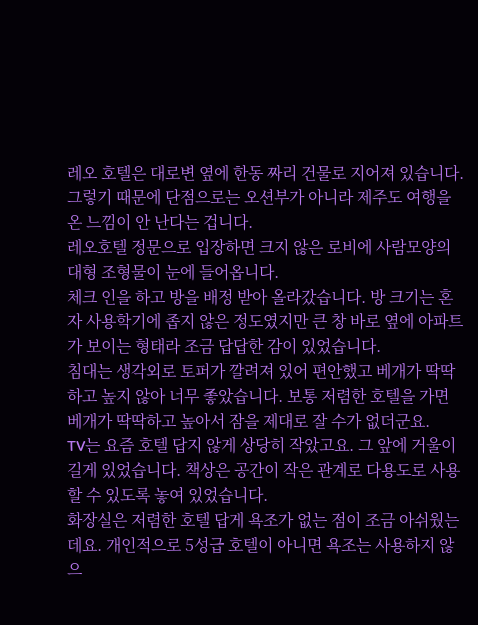레오 호텔은 대로변 옆에 한동 짜리 건물로 지어져 있습니다. 그렇기 때문에 단점으로는 오션부가 아니라 제주도 여행을 온 느낌이 안 난다는 겁니다.
레오호텔 정문으로 입장하면 크지 않은 로비에 사람모양의 대형 조형물이 눈에 들어옵니다.
체크 인을 하고 방을 배정 받아 올라갔습니다. 방 크기는 혼자 사용학기에 좁지 않은 정도였지만 큰 창 바로 옆에 아파트가 보이는 형태라 조금 답답한 감이 있었습니다.
침대는 생각외로 토퍼가 깔려져 있어 편안했고 베개가 딱딱하고 높지 않아 너무 좋았습니다. 보통 저렴한 호텔을 가면 베개가 딱딱하고 높아서 잠을 제대로 잘 수가 없더군요.
TV는 요즘 호텔 답지 않게 상당히 작았고요. 그 앞에 거울이 길게 있었습니다. 책상은 공간이 작은 관계로 다용도로 사용할 수 있도록 놓여 있었습니다.
화장실은 저렴한 호텔 답게 욕조가 없는 점이 조금 아쉬웠는데요. 개인적으로 5성급 호텔이 아니면 욕조는 사용하지 않으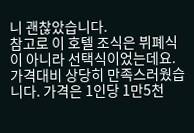니 괜찮았습니다.
참고로 이 호텔 조식은 뷔폐식이 아니라 선택식이었는데요. 가격대비 상당히 만족스러웠습니다. 가격은 1인당 1만5천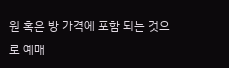원 혹은 방 가격에 포함 되는 것으로 예매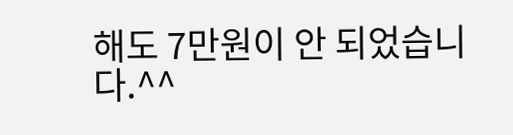해도 7만원이 안 되었습니다.^^